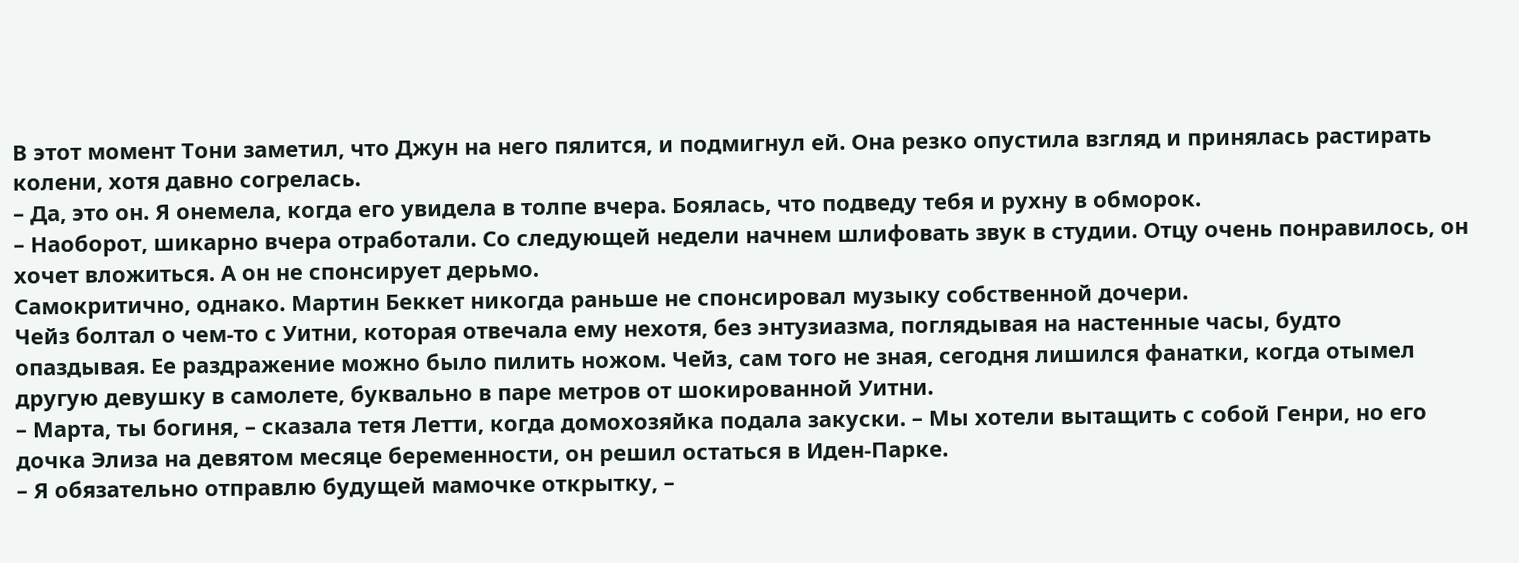В этот момент Тони заметил, что Джун на него пялится, и подмигнул ей. Она резко опустила взгляд и принялась растирать колени, хотя давно согрелась.
– Да, это он. Я онемела, когда его увидела в толпе вчера. Боялась, что подведу тебя и рухну в обморок.
– Наоборот, шикарно вчера отработали. Со следующей недели начнем шлифовать звук в студии. Отцу очень понравилось, он хочет вложиться. А он не спонсирует дерьмо.
Самокритично, однако. Мартин Беккет никогда раньше не спонсировал музыку собственной дочери.
Чейз болтал о чем-то с Уитни, которая отвечала ему нехотя, без энтузиазма, поглядывая на настенные часы, будто опаздывая. Ее раздражение можно было пилить ножом. Чейз, сам того не зная, сегодня лишился фанатки, когда отымел другую девушку в самолете, буквально в паре метров от шокированной Уитни.
– Марта, ты богиня, – сказала тетя Летти, когда домохозяйка подала закуски. – Мы хотели вытащить с собой Генри, но его дочка Элиза на девятом месяце беременности, он решил остаться в Иден-Парке.
– Я обязательно отправлю будущей мамочке открытку, –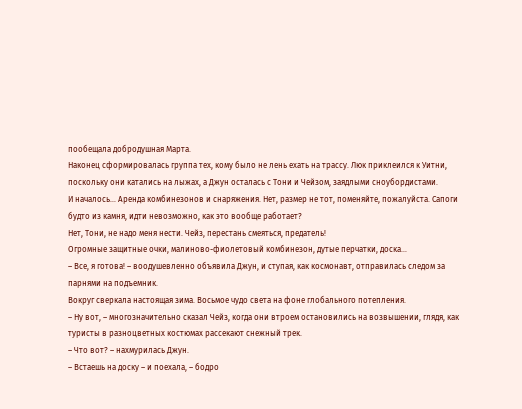пообещала добродушная Марта.
Наконец сформировалась группа тех, кому было не лень ехать на трассу. Люк приклеился к Уитни, поскольку они катались на лыжах, а Джун осталась с Тони и Чейзом, заядлыми сноубордистами.
И началось… Аренда комбинезонов и снаряжения. Нет, размер не тот, поменяйте, пожалуйста. Сапоги будто из камня, идти невозможно, как это вообще работает?
Нет, Тони, не надо меня нести. Чейз, перестань смеяться, предатель!
Огромные защитные очки, малиново-фиолетовый комбинезон, дутые перчатки, доска…
– Все, я готова! – воодушевленно объявила Джун, и ступая, как космонавт, отправилась следом за парнями на подъемник.
Вокруг сверкала настоящая зима. Восьмое чудо света на фоне глобального потепления.
– Ну вот, – многозначительно сказал Чейз, когда они втроем остановились на возвышении, глядя, как туристы в разноцветных костюмах рассекают снежный трек.
– Что вот? – нахмурилась Джун.
– Встаешь на доску – и поехала, – бодро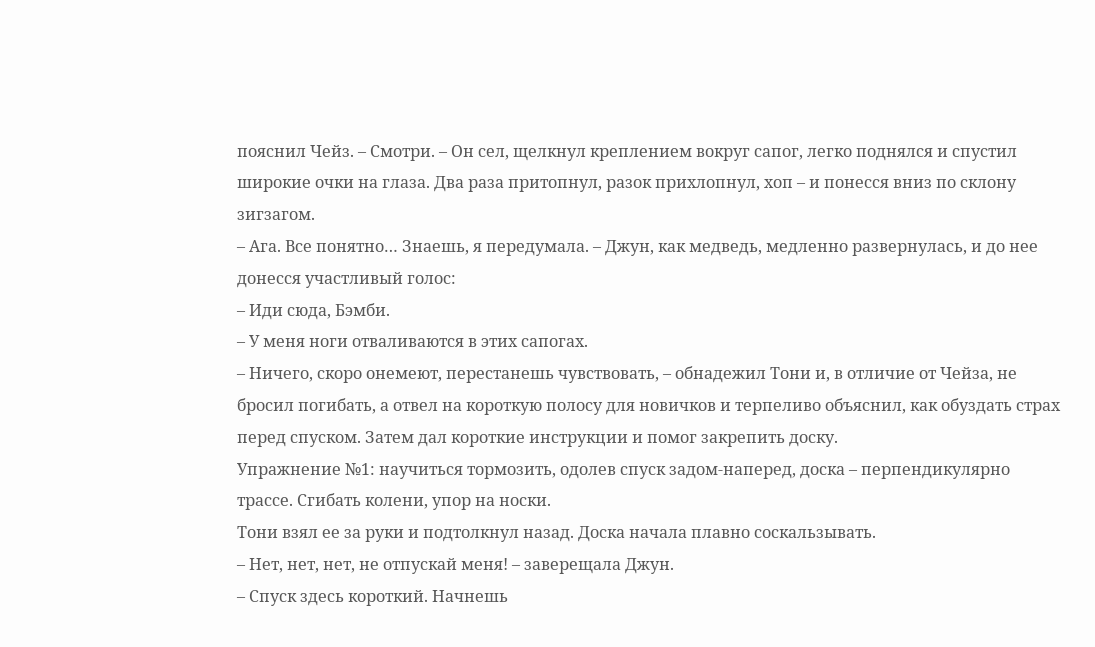пояснил Чейз. – Смотри. – Он сел, щелкнул креплением вокруг сапог, легко поднялся и спустил широкие очки на глаза. Два раза притопнул, разок прихлопнул, хоп – и понесся вниз по склону зигзагом.
– Ага. Все понятно… Знаешь, я передумала. – Джун, как медведь, медленно развернулась, и до нее донесся участливый голос:
– Иди сюда, Бэмби.
– У меня ноги отваливаются в этих сапогах.
– Ничего, скоро онемеют, перестанешь чувствовать, – обнадежил Тони и, в отличие от Чейза, не бросил погибать, а отвел на короткую полосу для новичков и терпеливо объяснил, как обуздать страх перед спуском. Затем дал короткие инструкции и помог закрепить доску.
Упражнение №1: научиться тормозить, одолев спуск задом-наперед, доска – перпендикулярно трассе. Сгибать колени, упор на носки.
Тони взял ее за руки и подтолкнул назад. Доска начала плавно соскальзывать.
– Нет, нет, нет, не отпускай меня! – заверещала Джун.
– Спуск здесь короткий. Начнешь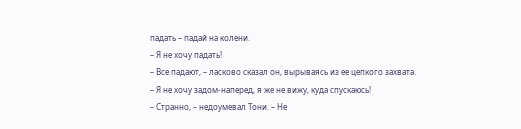падать – падай на колени.
– Я не хочу падать!
– Все падают, – ласково сказал он, вырываясь из ее цепкого захвата.
– Я не хочу задом-наперед, я же не вижу, куда спускаюсь!
– Странно, – недоумевал Тони. – Не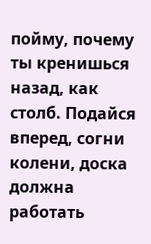пойму, почему ты кренишься назад, как столб. Подайся вперед, согни колени, доска должна работать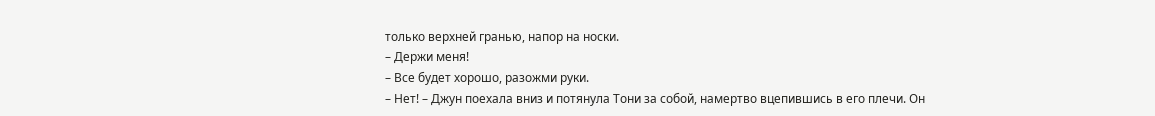только верхней гранью, напор на носки.
– Держи меня!
– Все будет хорошо, разожми руки.
– Нет! – Джун поехала вниз и потянула Тони за собой, намертво вцепившись в его плечи. Он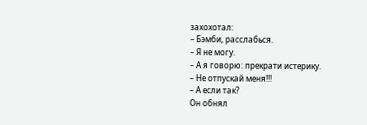захохотал:
– Бэмби, расслабься.
– Я не могу.
– А я говорю: прекрати истерику.
– Не отпускай меня!!!
– А если так?
Он обнял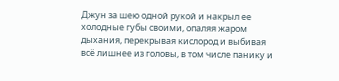Джун за шею одной рукой и накрыл ее холодные губы своими, опаляя жаром дыхания, перекрывая кислород и выбивая всё лишнее из головы, в том числе панику и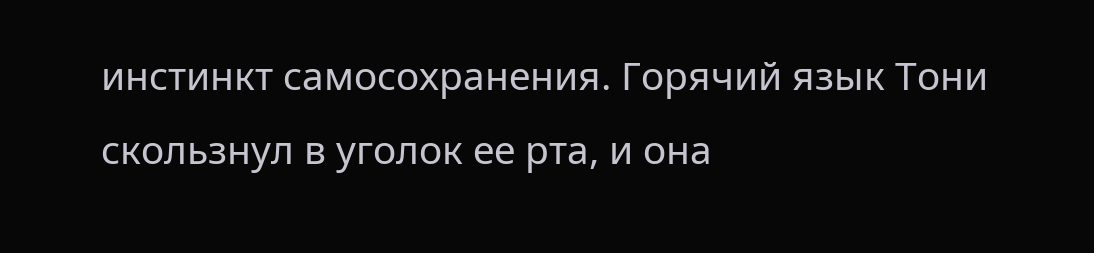инстинкт самосохранения. Горячий язык Тони скользнул в уголок ее рта, и она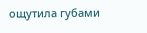ощутила губами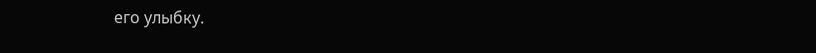его улыбку.